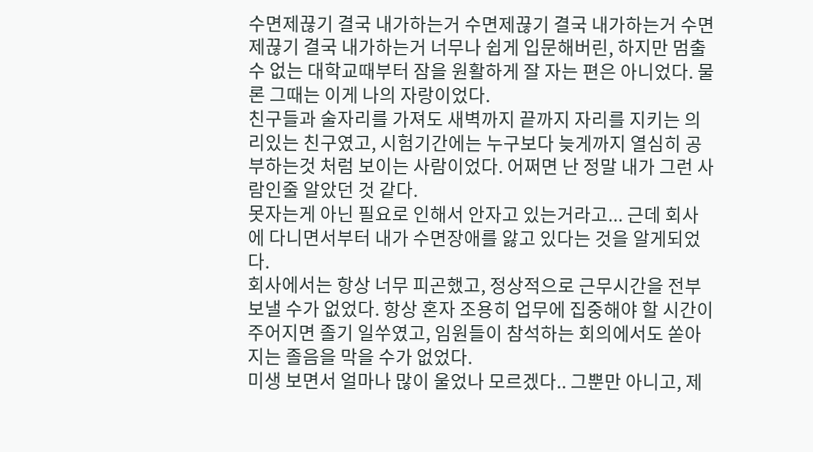수면제끊기 결국 내가하는거 수면제끊기 결국 내가하는거 수면제끊기 결국 내가하는거 너무나 쉽게 입문해버린, 하지만 멈출 수 없는 대학교때부터 잠을 원활하게 잘 자는 편은 아니었다. 물론 그때는 이게 나의 자랑이었다.
친구들과 술자리를 가져도 새벽까지 끝까지 자리를 지키는 의리있는 친구였고, 시험기간에는 누구보다 늦게까지 열심히 공부하는것 처럼 보이는 사람이었다. 어쩌면 난 정말 내가 그런 사람인줄 알았던 것 같다.
못자는게 아닌 필요로 인해서 안자고 있는거라고... 근데 회사에 다니면서부터 내가 수면장애를 앓고 있다는 것을 알게되었다.
회사에서는 항상 너무 피곤했고, 정상적으로 근무시간을 전부 보낼 수가 없었다. 항상 혼자 조용히 업무에 집중해야 할 시간이 주어지면 졸기 일쑤였고, 임원들이 참석하는 회의에서도 쏟아지는 졸음을 막을 수가 없었다.
미생 보면서 얼마나 많이 울었나 모르겠다.. 그뿐만 아니고, 제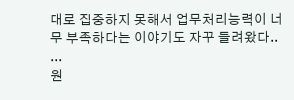대로 집중하지 못해서 업무처리능력이 너무 부족하다는 이야기도 자꾸 들려왔다.. ...
원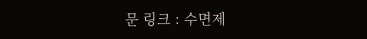문 링크 : 수면제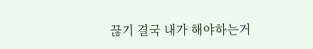끊기 결국 내가 해야하는거